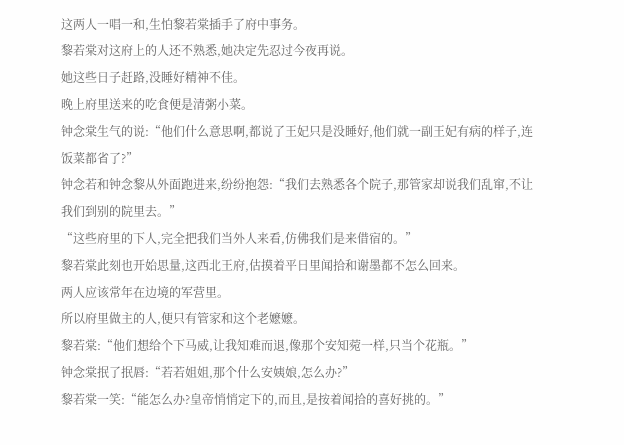这两人一唱一和,生怕黎若棠插手了府中事务。
黎若棠对这府上的人还不熟悉,她决定先忍过今夜再说。
她这些日子赶路,没睡好精神不佳。
晚上府里送来的吃食便是清粥小菜。
钟念棠生气的说:“他们什么意思啊,都说了王妃只是没睡好,他们就一副王妃有病的样子,连饭菜都省了?”
钟念若和钟念黎从外面跑进来,纷纷抱怨:“我们去熟悉各个院子,那管家却说我们乱窜,不让我们到别的院里去。”
“这些府里的下人,完全把我们当外人来看,仿佛我们是来借宿的。”
黎若棠此刻也开始思量,这西北王府,估摸着平日里闻拾和谢墨都不怎么回来。
两人应该常年在边境的军营里。
所以府里做主的人,便只有管家和这个老嬷嬷。
黎若棠:“他们想给个下马威,让我知难而退,像那个安知菀一样,只当个花瓶。”
钟念棠抿了抿唇:“若若姐姐,那个什么安姨娘,怎么办?”
黎若棠一笑:“能怎么办?皇帝悄悄定下的,而且,是按着闻拾的喜好挑的。”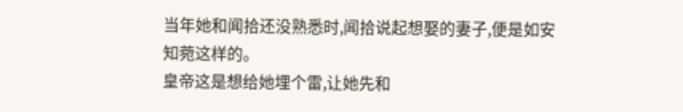当年她和闻拾还没熟悉时,闻拾说起想娶的妻子,便是如安知菀这样的。
皇帝这是想给她埋个雷,让她先和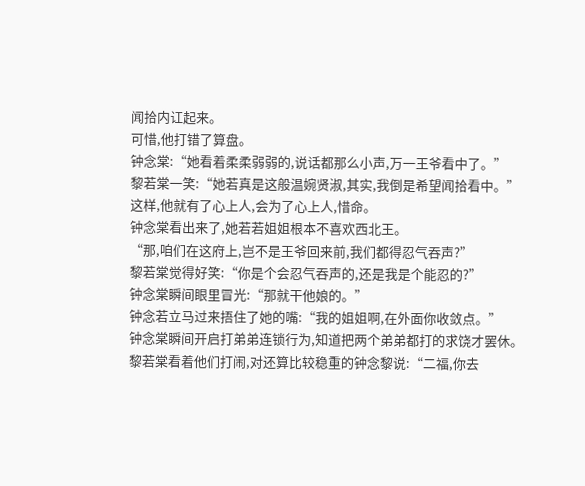闻拾内讧起来。
可惜,他打错了算盘。
钟念棠:“她看着柔柔弱弱的,说话都那么小声,万一王爷看中了。”
黎若棠一笑:“她若真是这般温婉贤淑,其实,我倒是希望闻拾看中。”
这样,他就有了心上人,会为了心上人,惜命。
钟念棠看出来了,她若若姐姐根本不喜欢西北王。
“那,咱们在这府上,岂不是王爷回来前,我们都得忍气吞声?”
黎若棠觉得好笑:“你是个会忍气吞声的,还是我是个能忍的?”
钟念棠瞬间眼里冒光:“那就干他娘的。”
钟念若立马过来捂住了她的嘴:“我的姐姐啊,在外面你收敛点。”
钟念棠瞬间开启打弟弟连锁行为,知道把两个弟弟都打的求饶才罢休。
黎若棠看着他们打闹,对还算比较稳重的钟念黎说:“二福,你去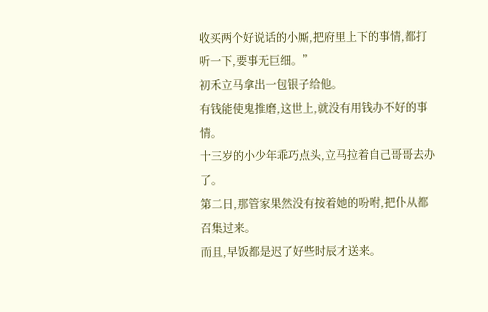收买两个好说话的小厮,把府里上下的事情,都打听一下,要事无巨细。”
初禾立马拿出一包银子给他。
有钱能使鬼推磨,这世上,就没有用钱办不好的事情。
十三岁的小少年乖巧点头,立马拉着自己哥哥去办了。
第二日,那管家果然没有按着她的吩咐,把仆从都召集过来。
而且,早饭都是迟了好些时辰才送来。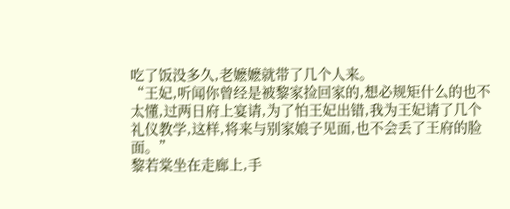吃了饭没多久,老嬷嬷就带了几个人来。
“王妃,听闻你曾经是被黎家捡回家的,想必规矩什么的也不太懂,过两日府上宴请,为了怕王妃出错,我为王妃请了几个礼仪教学,这样,将来与别家娘子见面,也不会丢了王府的脸面。”
黎若棠坐在走廊上,手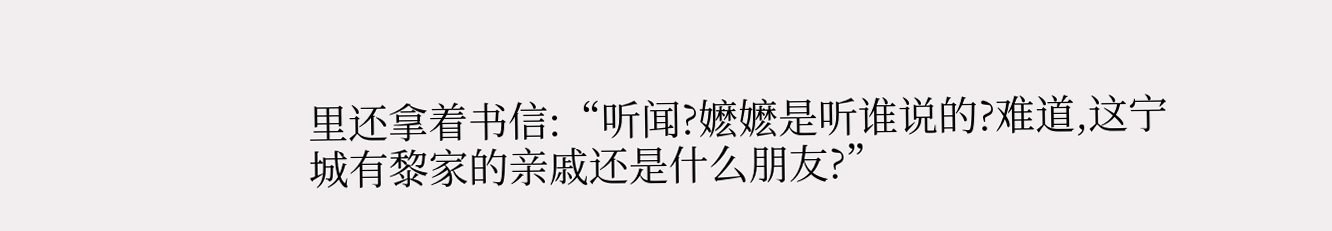里还拿着书信:“听闻?嬷嬷是听谁说的?难道,这宁城有黎家的亲戚还是什么朋友?”